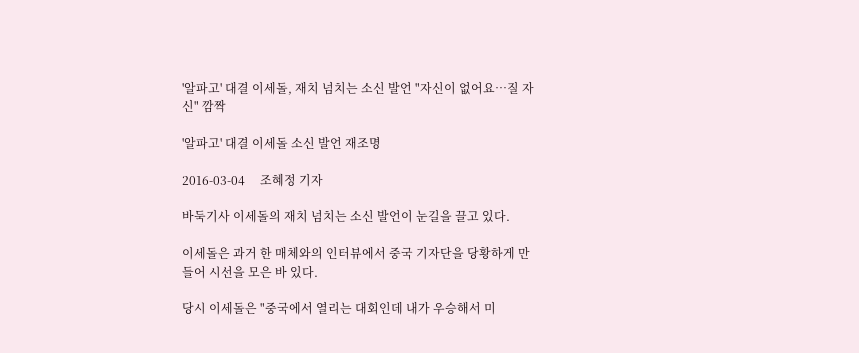'알파고' 대결 이세돌, 재치 넘치는 소신 발언 "자신이 없어요…질 자신" 깜짝

'알파고' 대결 이세돌 소신 발언 재조명

2016-03-04     조혜정 기자

바둑기사 이세돌의 재치 넘치는 소신 발언이 눈길을 끌고 있다.

이세돌은 과거 한 매체와의 인터뷰에서 중국 기자단을 당황하게 만들어 시선을 모은 바 있다.

당시 이세돌은 "중국에서 열리는 대회인데 내가 우승해서 미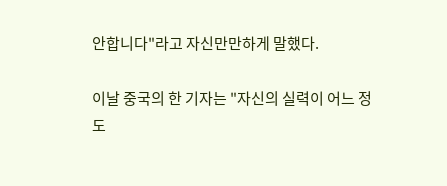안합니다"라고 자신만만하게 말했다.

이날 중국의 한 기자는 "자신의 실력이 어느 정도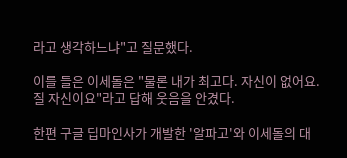라고 생각하느냐"고 질문했다.

이를 들은 이세돌은 "물론 내가 최고다. 자신이 없어요. 질 자신이요"라고 답해 웃음을 안겼다.

한편 구글 딥마인사가 개발한 '알파고'와 이세돌의 대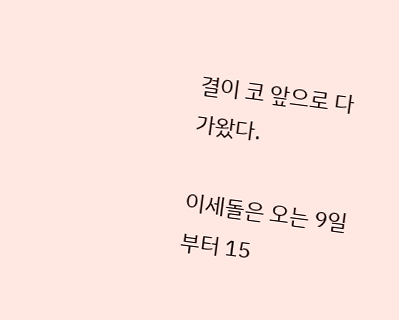결이 코 앞으로 다가왔다.

이세돌은 오는 9일부터 15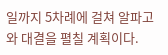일까지 5차례에 걸쳐 알파고와 대결을 펼칠 계획이다.